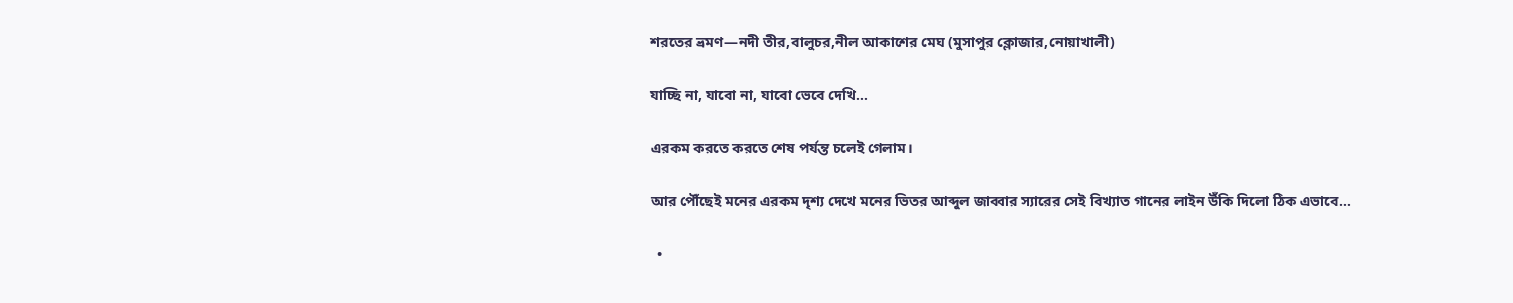শরতের ভ্রমণ—নদী তীর,বালুচর,নীল আকাশের মেঘ (মুসাপুর ক্লোজার,নোয়াখালী)

যাচ্ছি না, যাবো না, যাবো ভেবে দেখি…

এরকম করতে করতে শেষ পর্যন্ত চলেই গেলাম।

আর পৌঁছেই মনের এরকম দৃশ্য দেখে মনের ভিতর আব্দুল জাব্বার স্যারের সেই বিখ্যাত গানের লাইন উঁকি দিলো ঠিক এভাবে…

  •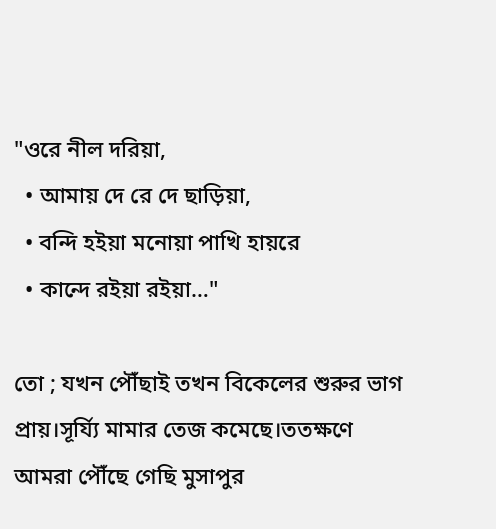"ওরে নীল দরিয়া,
  • আমায় দে রে দে ছাড়িয়া,
  • বন্দি হইয়া মনোয়া পাখি হায়রে
  • কান্দে রইয়া রইয়া…"

তো ; যখন পৌঁছাই তখন বিকেলের শুরুর ভাগ প্রায়।সূর্য্যি মামার তেজ কমেছে।ততক্ষণে আমরা পৌঁছে গেছি মুসাপুর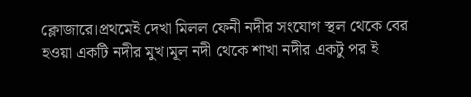ক্লোজারে।প্রথমেই দেখা মিলল ফেনী নদীর সংযোগ স্থল থেকে বের হওয়া একটি নদীর মুখ।মূল নদী থেকে শাখা নদীর একটু পর ই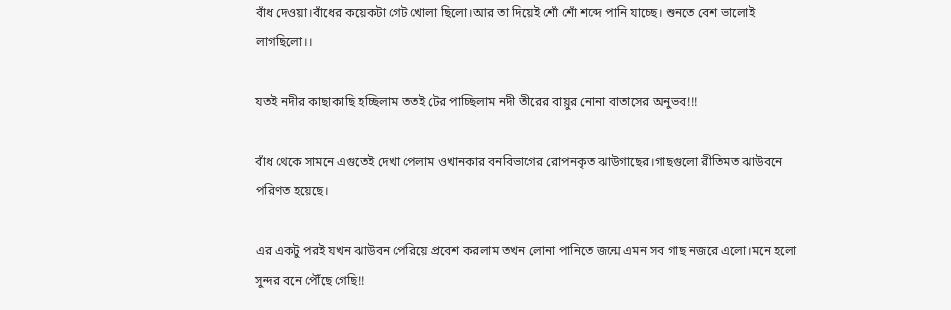বাঁধ দেওয়া।বাঁধের কয়েকটা গেট খোলা ছিলো।আর তা দিয়েই শোঁ শোঁ শব্দে পানি যাচ্ছে। শুনতে বেশ ভালোই লাগছিলো।।

যতই নদীর কাছাকাছি হচ্ছিলাম ততই টের পাচ্ছিলাম নদী তীরের বায়ুর নোনা বাতাসের অনুভব!!!

বাঁধ থেকে সামনে এগুতেই দেখা পেলাম ওখানকার বনবিভাগের রোপনকৃত ঝাউগাছের।গাছগুলো রীতিমত ঝাউবনে পরিণত হয়েছে।

এর একটু পরই যখন ঝাউবন পেরিয়ে প্রবেশ করলাম তখন লোনা পানিতে জন্মে এমন সব গাছ নজরে এলো।মনে হলো সুন্দর বনে পৌঁছে গেছি!!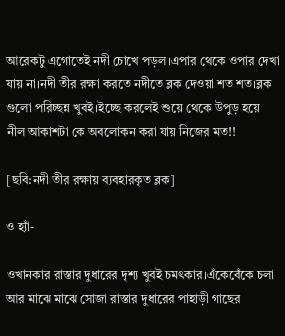আরেকটু এগোতেই নদী চোখে পড়ল।এপার থেকে ওপার দেখা যায় না।নদী তীর রক্ষা করতে নদীতে ব্লক দেওয়া শত শত।ব্লক গুলো পরিচ্ছন্ন খুবই।ইচ্ছে করলেই শুয়ে থেকে উপুড় হয়ে নীল আকাশটা কে অবলোকন করা যায় নিজের মত!!

[ছবি:নদী তীর রক্ষায় ব্যবহারকৃত ব্লক]

ও হ্যাঁ-

ওখানকার রাস্তার দুধারের দৃশ্য খুবই চমৎকার।এঁকেবেঁকে চলা আর মাঝে মাঝে সোজা রাস্তার দুধারের পাহাড়ী গাছের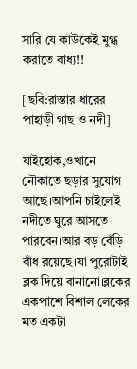সারি যে কাউকেই মুগ্ধ করাতে বাধ্য!!

[ছবি:রাস্তার ধারের পাহাড়ী গাছ ও নদী]

যাইহোক,ওখানে নৌকাতে ছড়ার সুযোগ আছে।আপনি চাইলেই নদীতে ঘুরে আসতে পারবেন।আর বড় বেঁড়ি বাঁধ রয়েছে।যা পুরোটাই ব্লক দিয়ে বানানো।ব্লকের একপাশে বিশাল লেকের মত একটা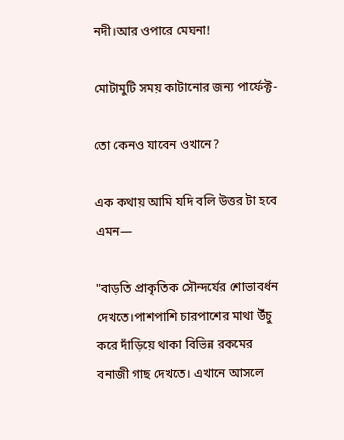নদী।আর ওপারে মেঘনা!

মোটামুটি সময় কাটানোর জন্য পার্ফেক্ট-

তো কেনও যাবেন ওখানে?

এক কথায় আমি যদি বলি উত্তর টা হবে এমন—

"বাড়তি প্রাকৃতিক সৌন্দর্যের শোভাবর্ধন দেখতে।পাশপাশি চারপাশের মাথা উঁচু করে দাঁড়িয়ে থাকা বিভিন্ন রকমের বনাজী গাছ দেখতে। এখানে আসলে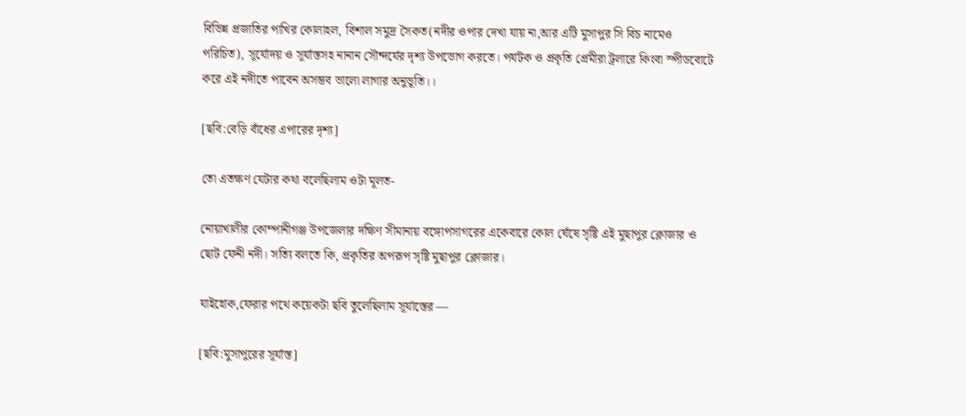বিভিন্ন প্রজাতির পাখির কোলাহল, বিশাল সমুদ্র সৈকত(নদীর ওপার দেখা যায় না,আর এটি মুসাপুর সি বিচ নামেও পরিচিত), সূর্যোদয় ও সূর্যাস্তসহ নানান সৌন্দর্যের দৃশ্য উপভোগ করতে। পর্যটক ও প্রকৃতি প্রেমীরা ট্রলারে কিংবা স্পীডবোটে করে এই নদীতে পাবেন অসম্ভব ভালো লাগার অনুভূতি।।

[ছবি:বেড়ি বাঁধের এপারের দৃশ্য]

তো এতক্ষণ যেটার কথা বলেছিলাম ওটা মূলত-

নোয়াখালীর কোম্পানীগঞ্জ উপজেলার দক্ষিণ সীমানায় বঙ্গোপসাগরের একেবারে কোল ঘেঁষে সৃষ্টি এই মুছাপুর ক্লোজার ও ছোট ফেনী নদী। সত্যি বলতে কি, প্রকৃতির অপরূপ সৃষ্টি মুছাপুর ক্লোজার।

যাইহোক,ফেরার পথে কয়েকটা ছবি তুলেছিলাম সূর্যাস্তের —

[ছবি:মুসাপুরের সূর্যাস্ত]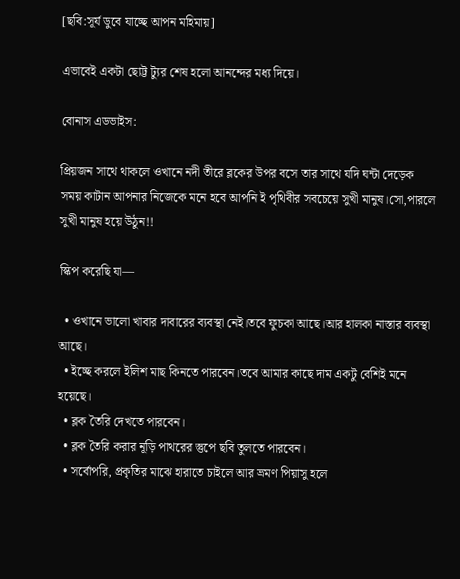[ছবি:সূর্য ডুবে যাচ্ছে আপন মহিমায়]

এভাবেই একটা ছোট্ট ট্যুর শেষ হলো আনন্দের মধ্য দিয়ে।

বোনাস এডভাইস:

প্রিয়জন সাথে থাকলে ওখানে নদী তীরে ব্লকের উপর বসে তার সাথে যদি ঘন্টা দেড়েক সময় কাটান আপনার নিজেকে মনে হবে আপনি ই পৃথিবীর সবচেয়ে সুখী মানুষ।সো,পারলে সুখী মানুষ হয়ে উঠুন!!

স্কিপ করেছি যা—

  • ওখানে ভালো খাবার দাবারের ব্যবস্থা নেই।তবে ফুচকা আছে।আর হালকা নাস্তার ব্যবস্থা আছে।
  • ইচ্ছে করলে ইলিশ মাছ কিনতে পারবেন।তবে আমার কাছে দাম একটু বেশিই মনে হয়েছে।
  • ব্লক তৈরি দেখতে পারবেন।
  • ব্লক তৈরি করার নূড়ি পাথরের স্তুপে ছবি তুলতে পারবেন।
  • সর্বোপরি, প্রকৃতির মাঝে হারাতে চাইলে আর ভ্রমণ পিয়াসু হলে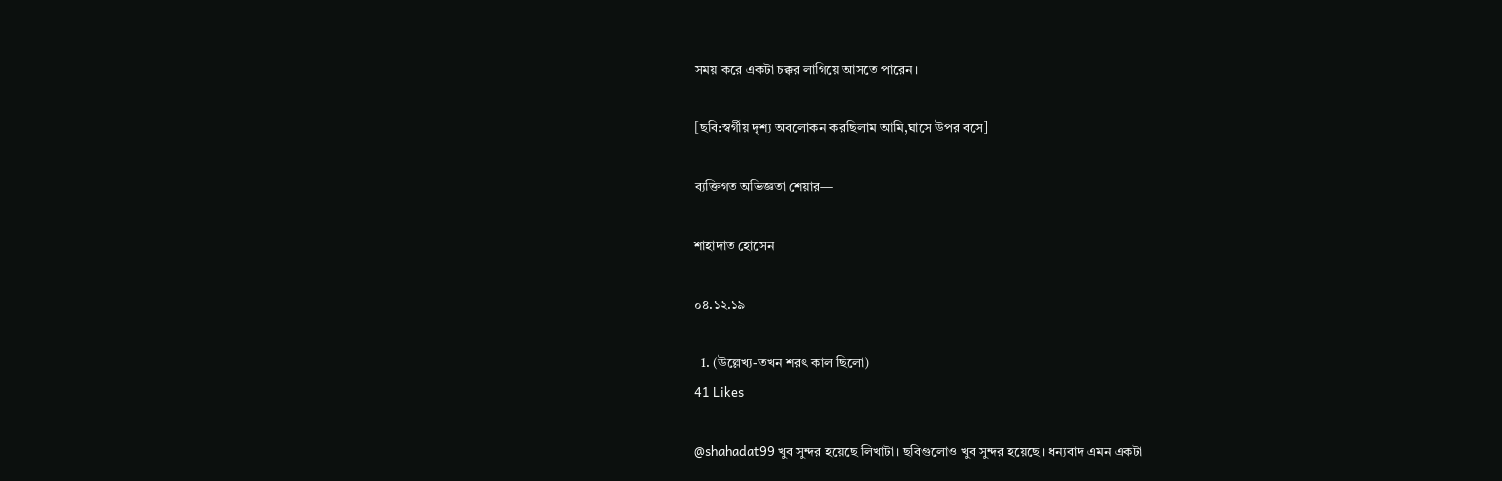সময় করে একটা চক্কর লাগিয়ে আসতে পারেন।

[ছবি:স্বর্গীয় দৃশ্য অবলোকন করছিলাম আমি,ঘাসে উপর বসে]

ব্যক্তিগত অভিজ্ঞতা শেয়ার—

শাহাদাত হোসেন

০৪.১২.১৯

  1. (উল্লেখ্য-তখন শরৎ কাল ছিলো)
41 Likes

@shahadat99 খুব সুন্দর হয়েছে লিখাটা। ছবিগুলোও খুব সুন্দর হয়েছে। ধন্যবাদ এমন একটা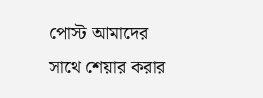পোস্ট আমাদের সাথে শেয়ার করার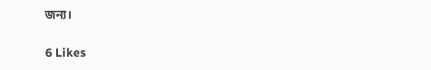জন্য।

6 Likes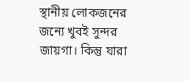স্থানীয় লোকজনের জন্যে খুবই সুন্দর জায়গা। কিন্তু যারা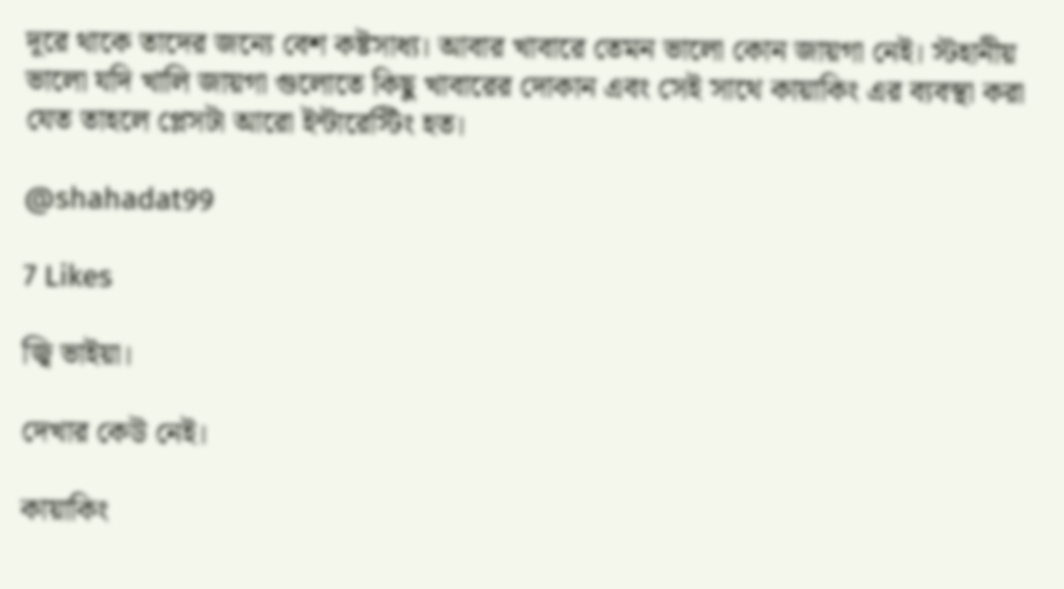দূরে থাকে তাদের জন্যে বেশ কষ্টসাধ্য। আবার খাবারে তেমন ভালো কোন জায়গা নেই। স্টহানীয় ভালো যদি খালি জায়গা গুলোতে কিছু খাবারের দোকান এবং সেই সাথে কায়াকিং এর ব্যবস্থা করা যেত তাহলে প্লেসটা আরো ইন্টারেস্টিং হত।

@shahadat99

7 Likes

জ্বি ভাইয়া।

দেখার কেউ নেই।

কায়াকিং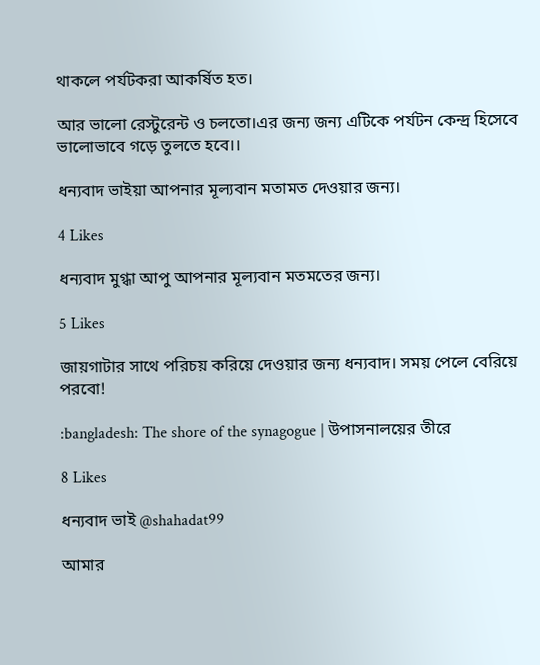থাকলে পর্যটকরা আকর্ষিত হত।

আর ভালো রেস্টুরেন্ট ও চলতো।এর জন্য জন্য এটিকে পর্যটন কেন্দ্র হিসেবে ভালোভাবে গড়ে তুলতে হবে।।

ধন্যবাদ ভাইয়া আপনার মূল্যবান মতামত দেওয়ার জন্য।

4 Likes

ধন্যবাদ মুগ্ধা আপু আপনার মূল্যবান মতমতের জন্য।

5 Likes

জায়গাটার সাথে পরিচয় করিয়ে দেওয়ার জন্য ধন্যবাদ। সময় পেলে বেরিয়ে পরবো!

:bangladesh: The shore of the synagogue | উপাসনালয়ের তীরে

8 Likes

ধন্যবাদ ভাই @shahadat99

আমার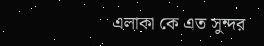এলাকা কে এত সুন্দর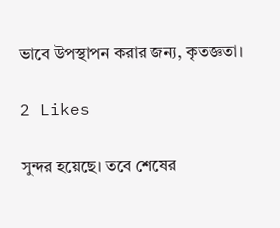ভাবে উপস্থাপন করার জন্য, কৃতজ্ঞতা।

2 Likes

সুন্দর হয়েছে। তবে শেষের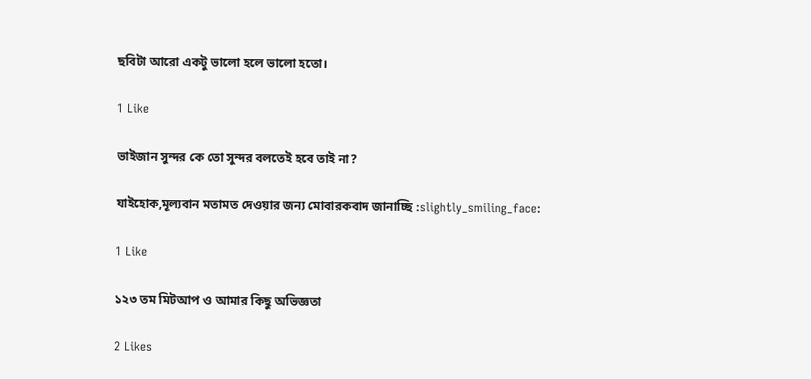ছবিটা আরো একটু ভালো হলে ভালো হতো।

1 Like

ভাইজান সুন্দর কে তো সুন্দর বলতেই হবে তাই না?

যাইহোক,মূল্যবান মতামত দেওয়ার জন্য মোবারকবাদ জানাচ্ছি :slightly_smiling_face:

1 Like

১২৩ তম মিটআপ ও আমার কিছু অভিজ্ঞতা

2 Likes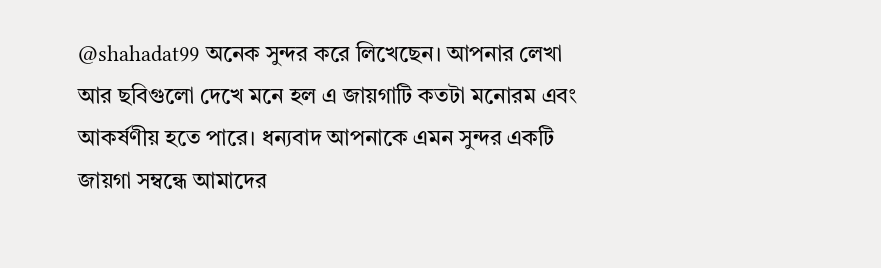@shahadat99 অনেক সুন্দর করে লিখেছেন। আপনার লেখা আর ছবিগুলো দেখে মনে হল এ জায়গাটি কতটা মনোরম এবং আকর্ষণীয় হতে পারে। ধন্যবাদ আপনাকে এমন সুন্দর একটি জায়গা সম্বন্ধে আমাদের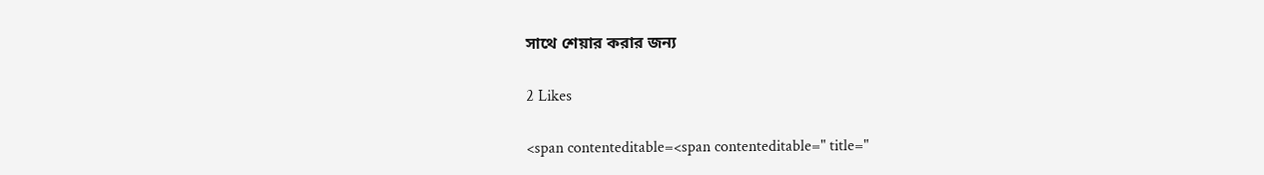সাথে শেয়ার করার জন্য

2 Likes

<span contenteditable=<span contenteditable=" title="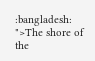:bangladesh: ">The shore of the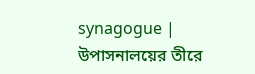synagogue | উপাসনালয়ের তীরে